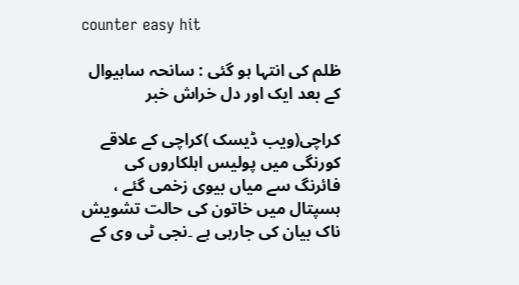counter easy hit

ظلم کی انتہا ہو گئی : سانحہ ساہیوال کے بعد ایک اور دل خراش خبر

کراچی(ویب ڈیسک )کراچی کے علاقے کورنگی میں پولیس اہلکاروں کی فائرنگ سے میاں بیوی زخمی گئے ، ہسپتال میں خاتون کی حالت تشویش ناک بیان کی جارہی ہے ۔نجی ٹی وی کے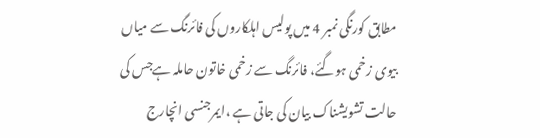مطابق کورنگی نمبر 4 میں پولیس اہلکاروں کی فائرنگ سے میاں بیوی زخمی ہوگئے، فائرنگ سے زخمی خاتون حاملہ ہےجس کی حالت تشویشناک بیان کی جاتی ہے ،ایمرجنسی انچارج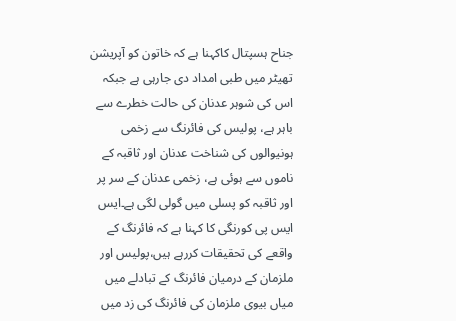جناح ہسپتال کاکہنا ہے کہ خاتون کو آپریشن تھیٹر میں طبی امداد دی جارہی ہے جبکہ اس کی شوہر عدنان کی حالت خطرے سے باہر ہے، پولیس کی فائرنگ سے زخمی ہونیوالوں کی شناخت عدنان اور ثاقبہ کے ناموں سے ہوئی ہے، زخمی عدنان کے سر پر اور ثاقبہ کو پسلی میں گولی لگی ہے۔ایس ایس پی کورنگی کا کہنا ہے کہ فائرنگ کے واقعے کی تحقیقات کررہے ہیں،پولیس اور ملزمان کے درمیان فائرنگ کے تبادلے میں میاں بیوی ملزمان کی فائرنگ کی زد میں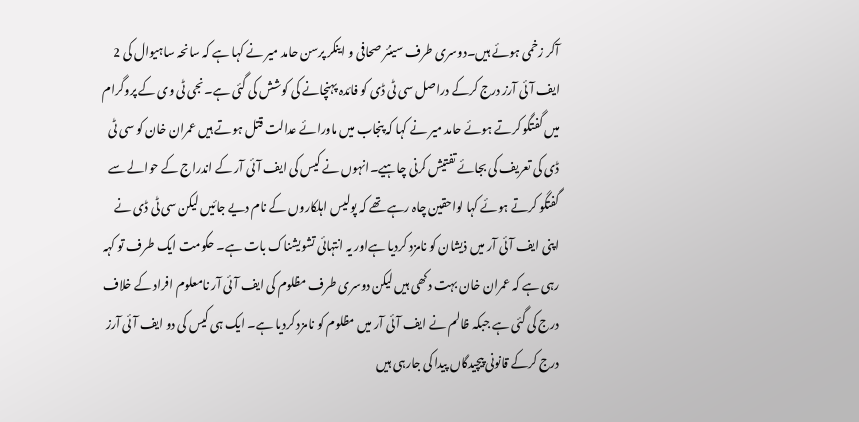آکر زخمی ہوئے ہیں۔دوسری طرف سینئر صحافی و اینکر پرسن حامد میر نے کہا ہے کہ سانحہ ساہیوال کی 2 ایف آئی آرز درج کرکے دراصل سی ٹی ڈی کو فائدہ پہنچانے کی کوشش کی گئی ہے۔نجی ٹی وی کے پروگرام میں گفتگو کرتے ہوئے حامد میر نے کہا کہ پنجاب میں ماورائے عدالت قتل ہوتے ہیں عمران خان کو سی ٹی ڈی کی تعریف کی بجائے تفتیش کرنی چاہیے۔انہوں نے کیس کی ایف آئی آر کے اندراج کے حوالے سے گفتگو کرتے ہوئے کہا لواحقین چاہ رہے تھے کہ پولیس اہلکاروں کے نام دیے جائیں لیکن سی ٹی ڈی نے اپنی ایف آئی آر میں ذیشان کو نامزد کردیا ہےاور یہ انتہائی تشویشناک بات ہے۔ حکومت ایک طرف تو کہہ رہی ہے کہ عمران خان بہت دکھی ہیں لیکن دوسری طرف مظلوم کی ایف آئی آر نامعلوم افراد کے خلاف درج کی گئی ہے جبکہ ظالم نے ایف آئی آر میں مظلوم کو نامزد کردیا ہے۔ ایک ہی کیس کی دو ایف آئی آرز درج کرکے قانونی پیچیدگاں پیدا کی جارہی ہیں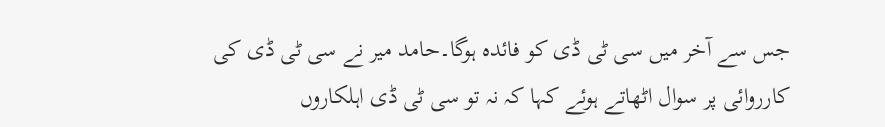جس سے آخر میں سی ٹی ڈی کو فائدہ ہوگا۔حامد میر نے سی ٹی ڈی کی کارروائی پر سوال اٹھاتے ہوئے کہا کہ نہ تو سی ٹی ڈی اہلکاروں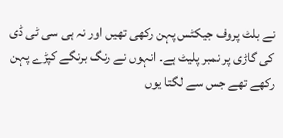نے بلٹ پروف جیکٹس پہن رکھی تھیں اور نہ ہی سی ٹی ڈی کی گاڑی پر نمبر پلیٹ ہے۔ انہوں نے رنگ برنگے کپڑے پہن رکھے تھے جس سے لگتا یوں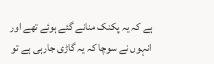ہے کہ یہ پکنک منانے گئے ہوئے تھے اور انہوں نے سوچا کہ یہ گاڑی جارہی ہے تو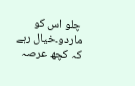چلو اس کو ماردو۔خیال رہے کہ کچھ عرصہ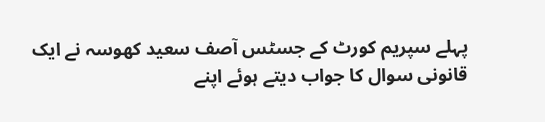پہلے سپریم کورٹ کے جسٹس آصف سعید کھوسہ نے ایک قانونی سوال کا جواب دیتے ہوئے اپنے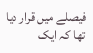فیصلے میں قرار دیا تھا کہ ایک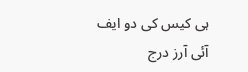ہی کیس کی دو ایف آئی آرز درج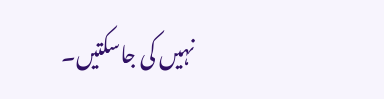نہیں کی جاسکتیں۔